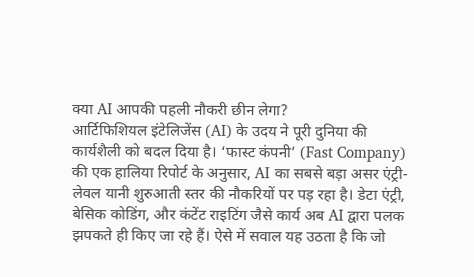क्या AI आपकी पहली नौकरी छीन लेगा?
आर्टिफिशियल इंटेलिजेंस (AI) के उदय ने पूरी दुनिया की कार्यशैली को बदल दिया है। ‘फास्ट कंपनी’ (Fast Company) की एक हालिया रिपोर्ट के अनुसार, AI का सबसे बड़ा असर एंट्री-लेवल यानी शुरुआती स्तर की नौकरियों पर पड़ रहा है। डेटा एंट्री, बेसिक कोडिंग, और कंटेंट राइटिंग जैसे कार्य अब AI द्वारा पलक झपकते ही किए जा रहे हैं। ऐसे में सवाल यह उठता है कि जो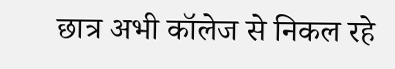छात्र अभी कॉलेज से निकल रहे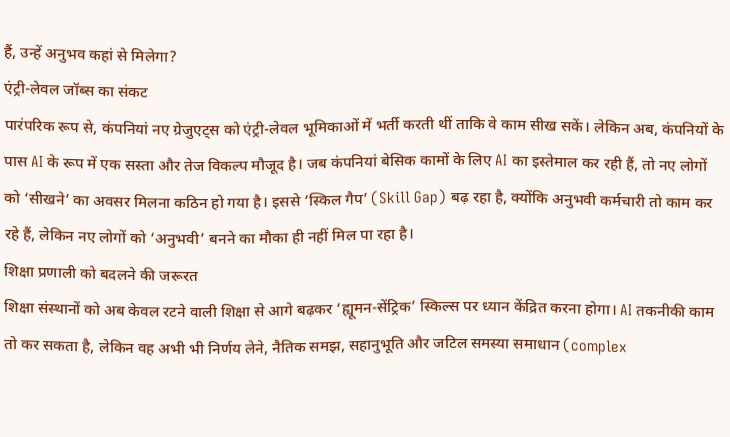हैं, उन्हें अनुभव कहां से मिलेगा?
एंट्री-लेवल जॉब्स का संकट
पारंपरिक रूप से, कंपनियां नए ग्रेजुएट्स को एंट्री-लेवल भूमिकाओं में भर्ती करती थीं ताकि वे काम सीख सकें। लेकिन अब, कंपनियों के पास AI के रूप में एक सस्ता और तेज विकल्प मौजूद है। जब कंपनियां बेसिक कामों के लिए AI का इस्तेमाल कर रही हैं, तो नए लोगों को ‘सीखने’ का अवसर मिलना कठिन हो गया है। इससे ‘स्किल गैप’ (Skill Gap) बढ़ रहा है, क्योंकि अनुभवी कर्मचारी तो काम कर रहे हैं, लेकिन नए लोगों को ‘अनुभवी’ बनने का मौका ही नहीं मिल पा रहा है।
शिक्षा प्रणाली को बदलने की जरूरत
शिक्षा संस्थानों को अब केवल रटने वाली शिक्षा से आगे बढ़कर ‘ह्यूमन-सेंट्रिक’ स्किल्स पर ध्यान केंद्रित करना होगा। AI तकनीकी काम तो कर सकता है, लेकिन वह अभी भी निर्णय लेने, नैतिक समझ, सहानुभूति और जटिल समस्या समाधान (complex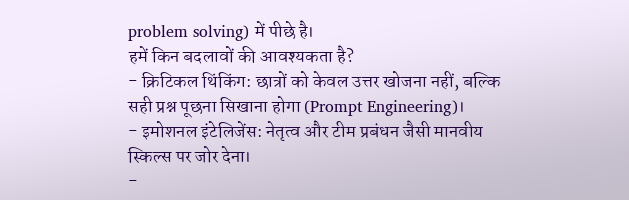problem solving) में पीछे है।
हमें किन बदलावों की आवश्यकता है?
- क्रिटिकल थिंकिंग: छात्रों को केवल उत्तर खोजना नहीं, बल्कि सही प्रश्न पूछना सिखाना होगा (Prompt Engineering)।
- इमोशनल इंटेलिजेंस: नेतृत्व और टीम प्रबंधन जैसी मानवीय स्किल्स पर जोर देना।
-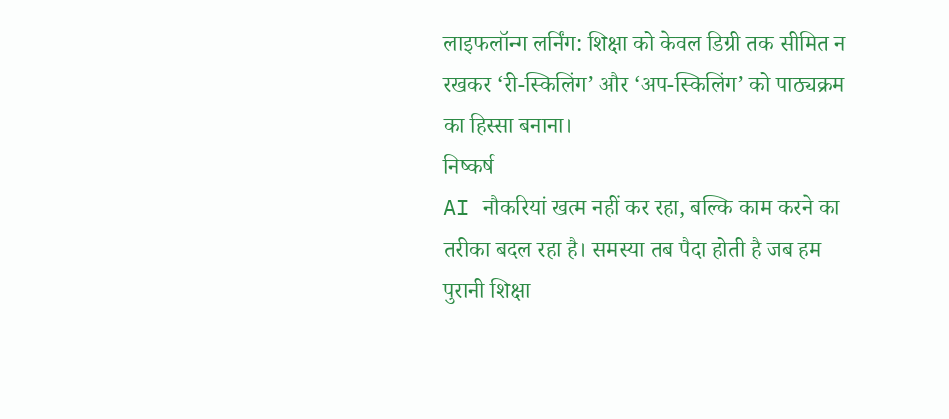लाइफलॉन्ग लर्निंग: शिक्षा को केवल डिग्री तक सीमित न रखकर ‘री-स्किलिंग’ और ‘अप-स्किलिंग’ को पाठ्यक्रम का हिस्सा बनाना।
निष्कर्ष
AI नौकरियां खत्म नहीं कर रहा, बल्कि काम करने का तरीका बदल रहा है। समस्या तब पैदा होती है जब हम पुरानी शिक्षा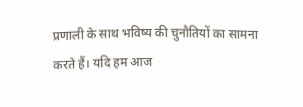प्रणाली के साथ भविष्य की चुनौतियों का सामना करते हैं। यदि हम आज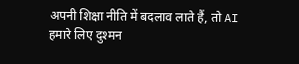अपनी शिक्षा नीति में बदलाव लाते हैं, तो AI हमारे लिए दुश्मन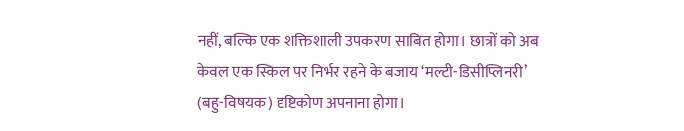नहीं, बल्कि एक शक्तिशाली उपकरण साबित होगा। छात्रों को अब केवल एक स्किल पर निर्भर रहने के बजाय ‘मल्टी-डिसीप्लिनरी’ (बहु-विषयक) दृष्टिकोण अपनाना होगा।